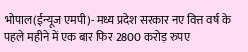भोपाल(ईन्यूज एमपी)- मध्य प्रदेश सरकार नए वित्त वर्ष के पहले महीने में एक बार फिर 2800 करोड़ रुपए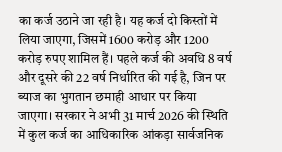का कर्ज उठाने जा रही है। यह कर्ज दो किस्तों में लिया जाएगा, जिसमें 1600 करोड़ और 1200 करोड़ रुपए शामिल हैं। पहले कर्ज की अवधि 8 वर्ष और दूसरे की 22 वर्ष निर्धारित की गई है, जिन पर ब्याज का भुगतान छमाही आधार पर किया जाएगा। सरकार ने अभी 31 मार्च 2026 की स्थिति में कुल कर्ज का आधिकारिक आंकड़ा सार्वजनिक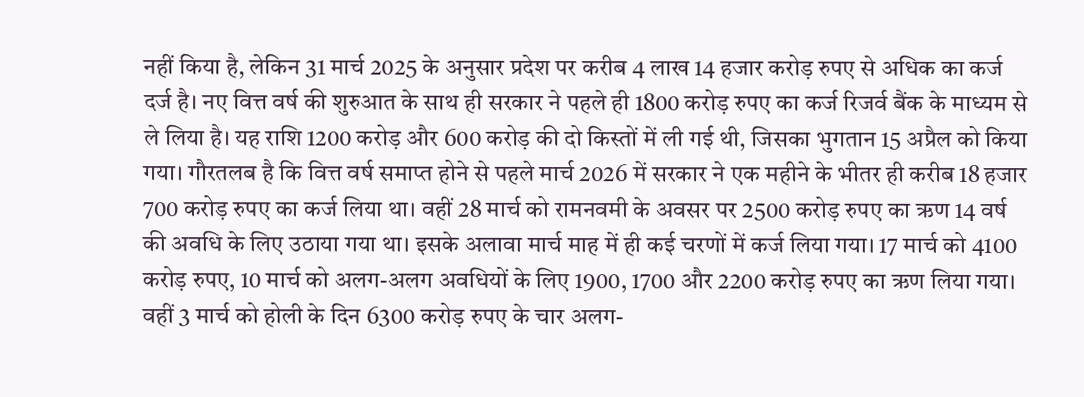नहीं किया है, लेकिन 31 मार्च 2025 के अनुसार प्रदेश पर करीब 4 लाख 14 हजार करोड़ रुपए से अधिक का कर्ज दर्ज है। नए वित्त वर्ष की शुरुआत के साथ ही सरकार ने पहले ही 1800 करोड़ रुपए का कर्ज रिजर्व बैंक के माध्यम से ले लिया है। यह राशि 1200 करोड़ और 600 करोड़ की दो किस्तों में ली गई थी, जिसका भुगतान 15 अप्रैल को किया गया। गौरतलब है कि वित्त वर्ष समाप्त होने से पहले मार्च 2026 में सरकार ने एक महीने के भीतर ही करीब 18 हजार 700 करोड़ रुपए का कर्ज लिया था। वहीं 28 मार्च को रामनवमी के अवसर पर 2500 करोड़ रुपए का ऋण 14 वर्ष की अवधि के लिए उठाया गया था। इसके अलावा मार्च माह में ही कई चरणों में कर्ज लिया गया। 17 मार्च को 4100 करोड़ रुपए, 10 मार्च को अलग-अलग अवधियों के लिए 1900, 1700 और 2200 करोड़ रुपए का ऋण लिया गया। वहीं 3 मार्च को होली के दिन 6300 करोड़ रुपए के चार अलग-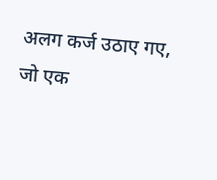अलग कर्ज उठाए गए, जो एक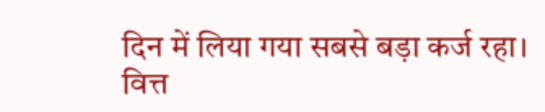दिन में लिया गया सबसे बड़ा कर्ज रहा। वित्त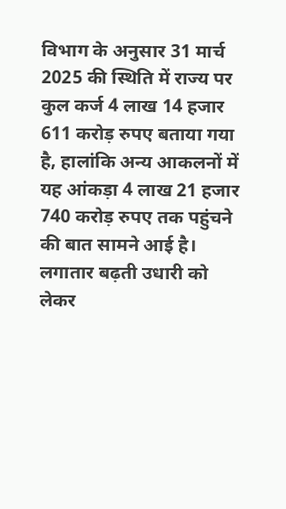विभाग के अनुसार 31 मार्च 2025 की स्थिति में राज्य पर कुल कर्ज 4 लाख 14 हजार 611 करोड़ रुपए बताया गया है, हालांकि अन्य आकलनों में यह आंकड़ा 4 लाख 21 हजार 740 करोड़ रुपए तक पहुंचने की बात सामने आई है। लगातार बढ़ती उधारी को लेकर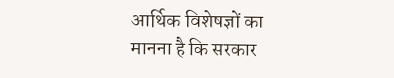आर्थिक विशेषज्ञों का मानना है कि सरकार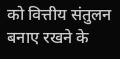को वित्तीय संतुलन बनाए रखने के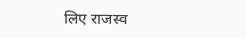लिए राजस्व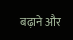बढ़ाने और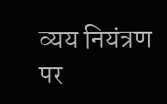व्यय नियंत्रण पर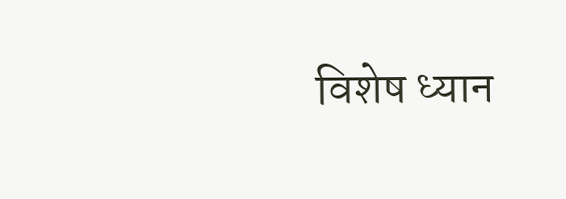विशेष ध्यान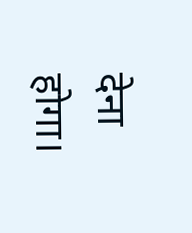देना होगा।